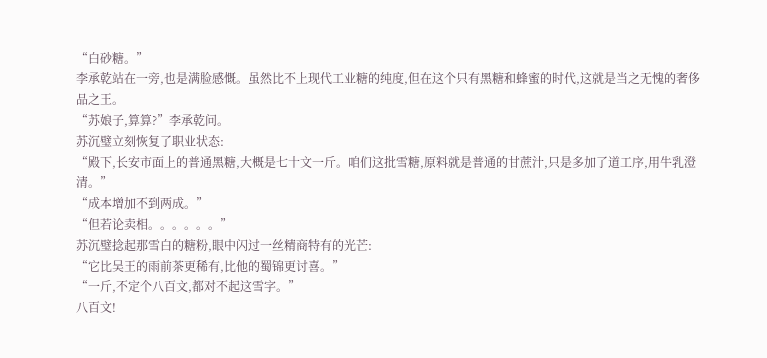“白砂糖。”
李承乾站在一旁,也是满脸感慨。虽然比不上现代工业糖的纯度,但在这个只有黑糖和蜂蜜的时代,这就是当之无愧的奢侈品之王。
“苏娘子,算算?”李承乾问。
苏沉璧立刻恢复了职业状态:
“殿下,长安市面上的普通黑糖,大概是七十文一斤。咱们这批雪糖,原料就是普通的甘蔗汁,只是多加了道工序,用牛乳澄清。”
“成本增加不到两成。”
“但若论卖相。。。。。。”
苏沉璧捻起那雪白的糖粉,眼中闪过一丝精商特有的光芒:
“它比吴王的雨前茶更稀有,比他的蜀锦更讨喜。”
“一斤,不定个八百文,都对不起这雪字。”
八百文!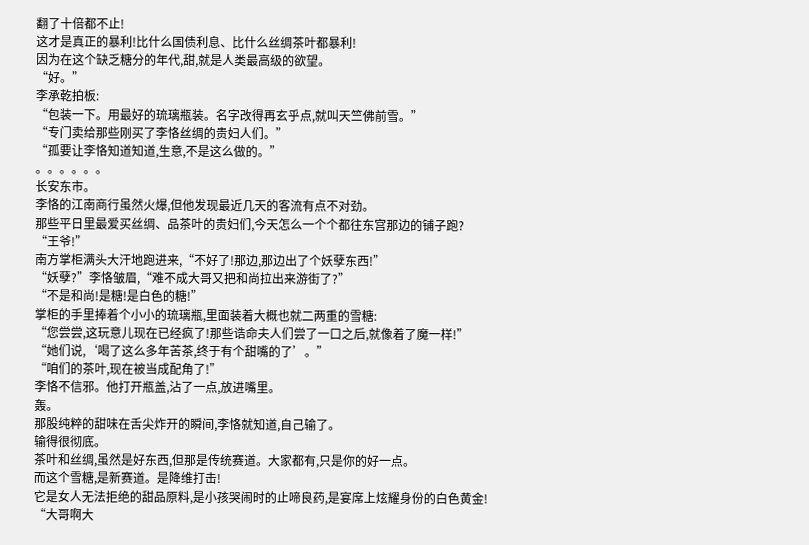翻了十倍都不止!
这才是真正的暴利!比什么国债利息、比什么丝绸茶叶都暴利!
因为在这个缺乏糖分的年代,甜,就是人类最高级的欲望。
“好。”
李承乾拍板:
“包装一下。用最好的琉璃瓶装。名字改得再玄乎点,就叫天竺佛前雪。”
“专门卖给那些刚买了李恪丝绸的贵妇人们。”
“孤要让李恪知道知道,生意,不是这么做的。”
。。。。。。
长安东市。
李恪的江南商行虽然火爆,但他发现最近几天的客流有点不对劲。
那些平日里最爱买丝绸、品茶叶的贵妇们,今天怎么一个个都往东宫那边的铺子跑?
“王爷!”
南方掌柜满头大汗地跑进来,“不好了!那边,那边出了个妖孽东西!”
“妖孽?”李恪皱眉,“难不成大哥又把和尚拉出来游街了?”
“不是和尚!是糖!是白色的糖!”
掌柜的手里捧着个小小的琉璃瓶,里面装着大概也就二两重的雪糖:
“您尝尝,这玩意儿现在已经疯了!那些诰命夫人们尝了一口之后,就像着了魔一样!”
“她们说,‘喝了这么多年苦茶,终于有个甜嘴的了’。”
“咱们的茶叶,现在被当成配角了!”
李恪不信邪。他打开瓶盖,沾了一点,放进嘴里。
轰。
那股纯粹的甜味在舌尖炸开的瞬间,李恪就知道,自己输了。
输得很彻底。
茶叶和丝绸,虽然是好东西,但那是传统赛道。大家都有,只是你的好一点。
而这个雪糖,是新赛道。是降维打击!
它是女人无法拒绝的甜品原料,是小孩哭闹时的止啼良药,是宴席上炫耀身份的白色黄金!
“大哥啊大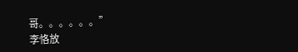哥。。。。。。”
李恪放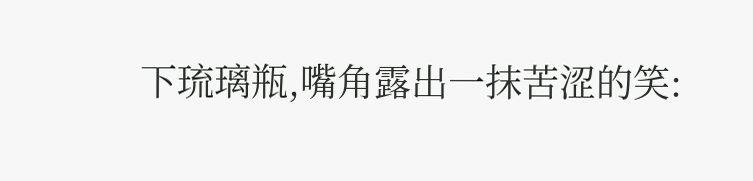下琉璃瓶,嘴角露出一抹苦涩的笑: